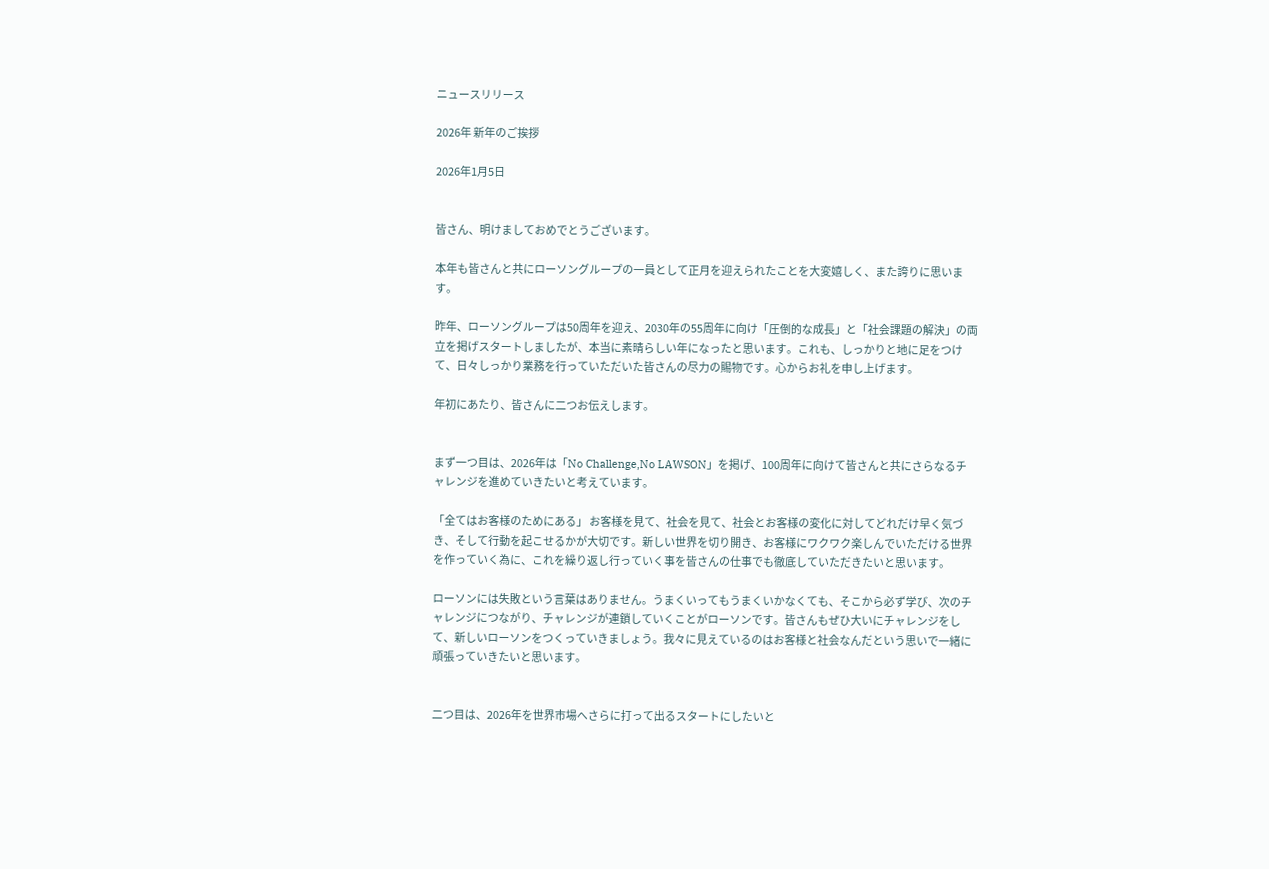ニュースリリース

2026年 新年のご挨拶

2026年1月5日


皆さん、明けましておめでとうございます。

本年も皆さんと共にローソングループの一員として正月を迎えられたことを大変嬉しく、また誇りに思います。

昨年、ローソングループは50周年を迎え、2030年の55周年に向け「圧倒的な成長」と「社会課題の解決」の両立を掲げスタートしましたが、本当に素晴らしい年になったと思います。これも、しっかりと地に足をつけて、日々しっかり業務を行っていただいた皆さんの尽力の賜物です。心からお礼を申し上げます。

年初にあたり、皆さんに二つお伝えします。


まず一つ目は、2026年は「No Challenge,No LAWSON」を掲げ、100周年に向けて皆さんと共にさらなるチャレンジを進めていきたいと考えています。

「全てはお客様のためにある」 お客様を見て、社会を見て、社会とお客様の変化に対してどれだけ早く気づき、そして行動を起こせるかが大切です。新しい世界を切り開き、お客様にワクワク楽しんでいただける世界を作っていく為に、これを繰り返し行っていく事を皆さんの仕事でも徹底していただきたいと思います。

ローソンには失敗という言葉はありません。うまくいってもうまくいかなくても、そこから必ず学び、次のチャレンジにつながり、チャレンジが連鎖していくことがローソンです。皆さんもぜひ大いにチャレンジをして、新しいローソンをつくっていきましょう。我々に見えているのはお客様と社会なんだという思いで一緒に頑張っていきたいと思います。


二つ目は、2026年を世界市場へさらに打って出るスタートにしたいと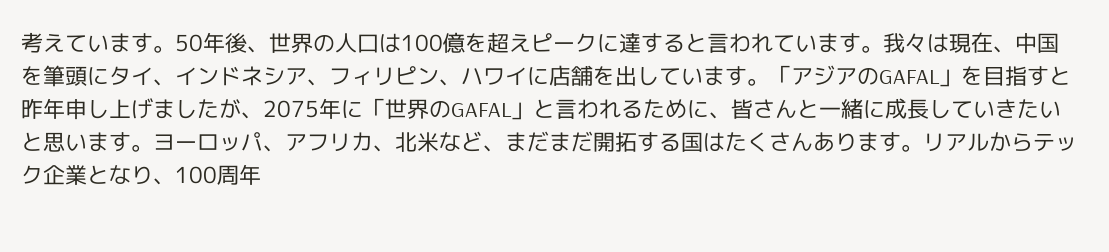考えています。50年後、世界の人口は100億を超えピークに達すると言われています。我々は現在、中国を筆頭にタイ、インドネシア、フィリピン、ハワイに店舗を出しています。「アジアのGAFAL」を目指すと昨年申し上げましたが、2075年に「世界のGAFAL」と言われるために、皆さんと一緒に成長していきたいと思います。ヨーロッパ、アフリカ、北米など、まだまだ開拓する国はたくさんあります。リアルからテック企業となり、100周年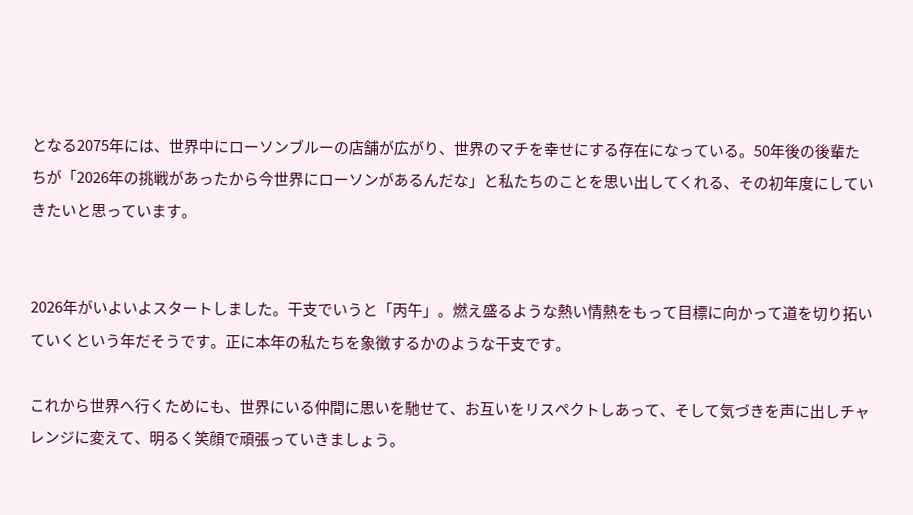となる2075年には、世界中にローソンブルーの店舗が広がり、世界のマチを幸せにする存在になっている。50年後の後輩たちが「2026年の挑戦があったから今世界にローソンがあるんだな」と私たちのことを思い出してくれる、その初年度にしていきたいと思っています。


2026年がいよいよスタートしました。干支でいうと「丙午」。燃え盛るような熱い情熱をもって目標に向かって道を切り拓いていくという年だそうです。正に本年の私たちを象徴するかのような干支です。

これから世界へ行くためにも、世界にいる仲間に思いを馳せて、お互いをリスペクトしあって、そして気づきを声に出しチャレンジに変えて、明るく笑顔で頑張っていきましょう。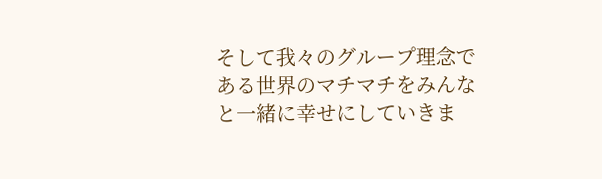そして我々のグループ理念である世界のマチマチをみんなと一緒に幸せにしていきま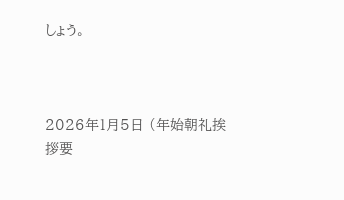しょう。



2026年1月5日 (年始朝礼挨拶要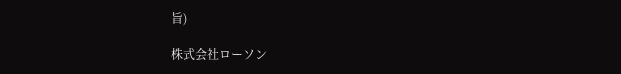旨)

株式会社ローソン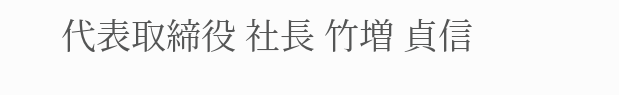代表取締役 社長 竹増 貞信